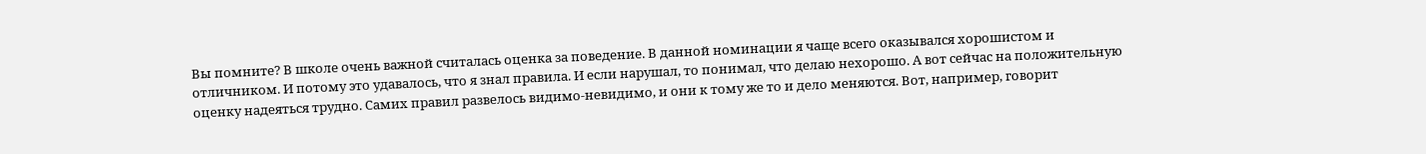Вы помните? В школе очень важной считалась оценка за поведение. В данной номинации я чаще всего оказывался хорошистом и отличником. И потому это удавалось, что я знал правила. И если нарушал, то понимал, что делаю нехорошо. А вот сейчас на положительную оценку надеяться трудно. Самих правил развелось видимо-невидимо, и они к тому же то и дело меняются. Вот, например, говорит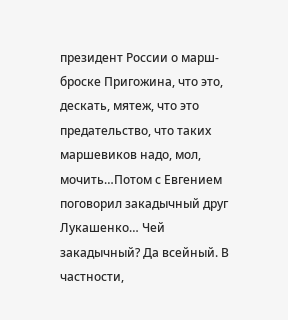президент России о марш-броске Пригожина, что это, дескать, мятеж, что это предательство, что таких маршевиков надо, мол, мочить…Потом с Евгением поговорил закадычный друг Лукашенко… Чей закадычный? Да всейный. В частности,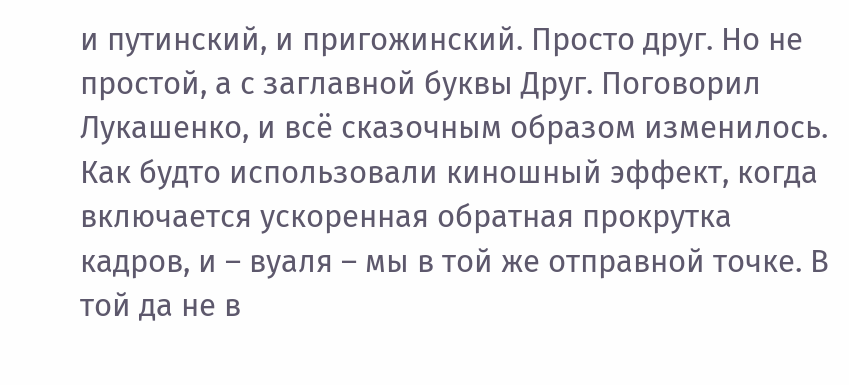и путинский, и пригожинский. Просто друг. Но не простой, а с заглавной буквы Друг. Поговорил Лукашенко, и всё сказочным образом изменилось. Как будто использовали киношный эффект, когда включается ускоренная обратная прокрутка кадров, и – вуаля – мы в той же отправной точке. В той да не в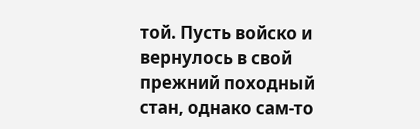той. Пусть войско и вернулось в свой прежний походный стан, однако сам-то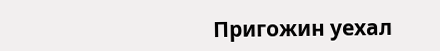Пригожин уехал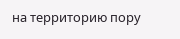на территорию пору